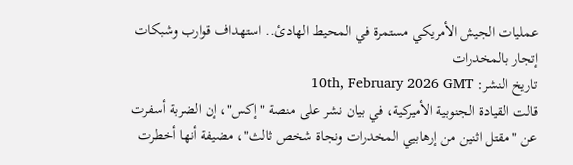عمليات الجيش الأمريكي مستمرة في المحيط الهادئ.. استهداف قوارب وشبكات إتجار بالمخدرات
تاريخ النشر: 10th, February 2026 GMT
قالت القيادة الجنوبية الأميركية، في بيان نشر على منصة "إكس"، إن الضربة أسفرت عن "مقتل اثنين من إرهابيي المخدرات ونجاة شخص ثالث"، مضيفة أنها أخطرت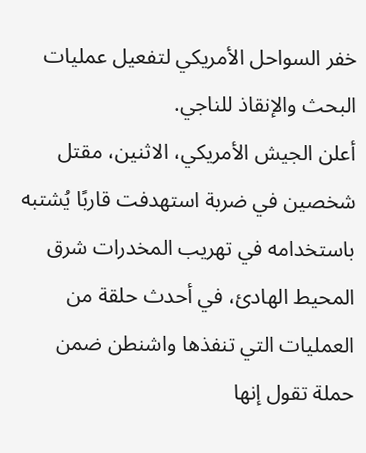خفر السواحل الأمريكي لتفعيل عمليات البحث والإنقاذ للناجي.
أعلن الجيش الأمريكي، الاثنين، مقتل شخصين في ضربة استهدفت قاربًا يُشتبه باستخدامه في تهريب المخدرات شرق المحيط الهادئ، في أحدث حلقة من العمليات التي تنفذها واشنطن ضمن حملة تقول إنها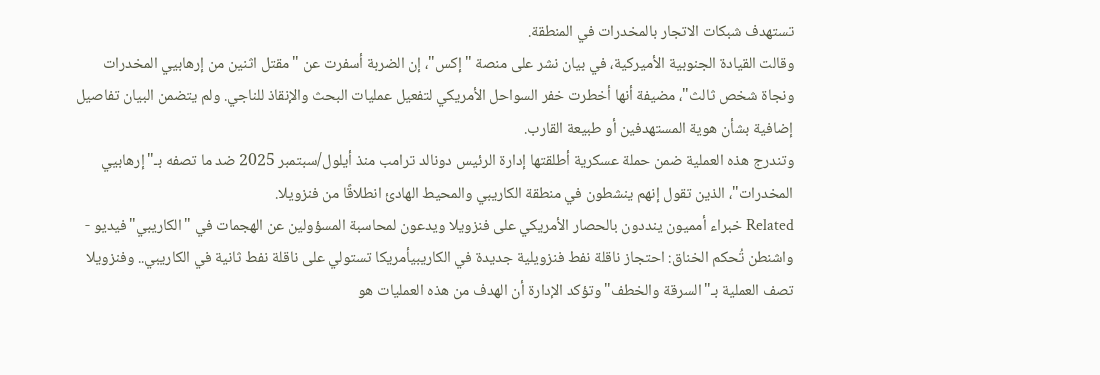تستهدف شبكات الاتجار بالمخدرات في المنطقة.
وقالت القيادة الجنوبية الأميركية، في بيان نشر على منصة "إكس"، إن الضربة أسفرت عن "مقتل اثنين من إرهابيي المخدرات ونجاة شخص ثالث"، مضيفة أنها أخطرت خفر السواحل الأمريكي لتفعيل عمليات البحث والإنقاذ للناجي. ولم يتضمن البيان تفاصيل إضافية بشأن هوية المستهدفين أو طبيعة القارب.
وتندرج هذه العملية ضمن حملة عسكرية أطلقتها إدارة الرئيس دونالد ترامب منذ أيلول/سبتمبر 2025 ضد ما تصفه بـ"إرهابيي المخدرات"، الذين تقول إنهم ينشطون في منطقة الكاريبي والمحيط الهادئ انطلاقًا من فنزويلا.
Related خبراء أمميون ينددون بالحصار الأمريكي على فنزويلا ويدعون لمحاسبة المسؤولين عن الهجمات في "الكاريبي"فيديو - واشنطن تُحكم الخناق: احتجاز ناقلة نفط فنزويلية جديدة في الكاريبيأمريكا تستولي على ناقلة نفط ثانية في الكاريبي.. وفنزويلا تصف العملية بـ"السرقة والخطف"وتؤكد الإدارة أن الهدف من هذه العمليات هو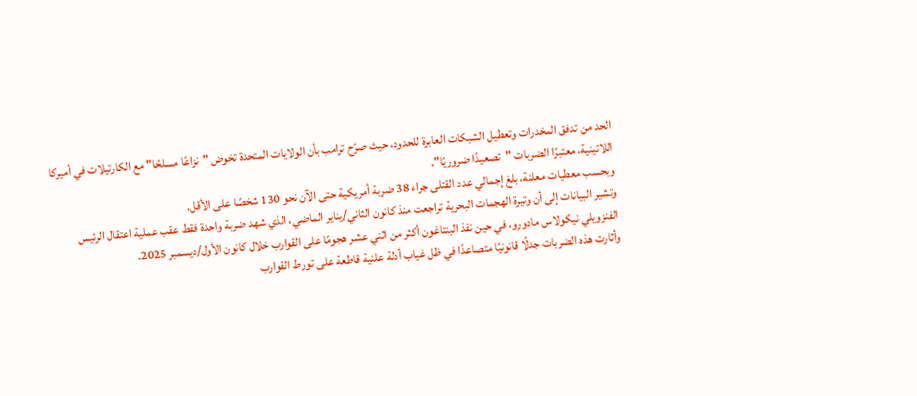الحد من تدفق المخدرات وتعطيل الشبكات العابرة للحدود، حيث صرّح ترامب بأن الولايات المتحدة تخوض "نزاعًا مسلحًا" مع الكارتيلات في أميركا اللاتينية، معتبرًا الضربات "تصعيدًا ضروريًا".
وبحسب معطيات معلنة، بلغ إجمالي عدد القتلى جراء 38 ضربة أمريكية حتى الآن نحو 130 شخصًا على الأقل.
وتشير البيانات إلى أن وتيرة الهجمات البحرية تراجعت منذ كانون الثاني/يناير الماضي، الذي شهد ضربة واحدة فقط عقب عملية اعتقال الرئيس الفنزويلي نيكولاس مادورو، في حين نفذ البنتاغون أكثر من اثني عشر هجومًا على القوارب خلال كانون الأول/ديسمبر 2025.
وأثارت هذه الضربات جدلًا قانونيًا متصاعدًا في ظل غياب أدلة علنية قاطعة على تورط القوارب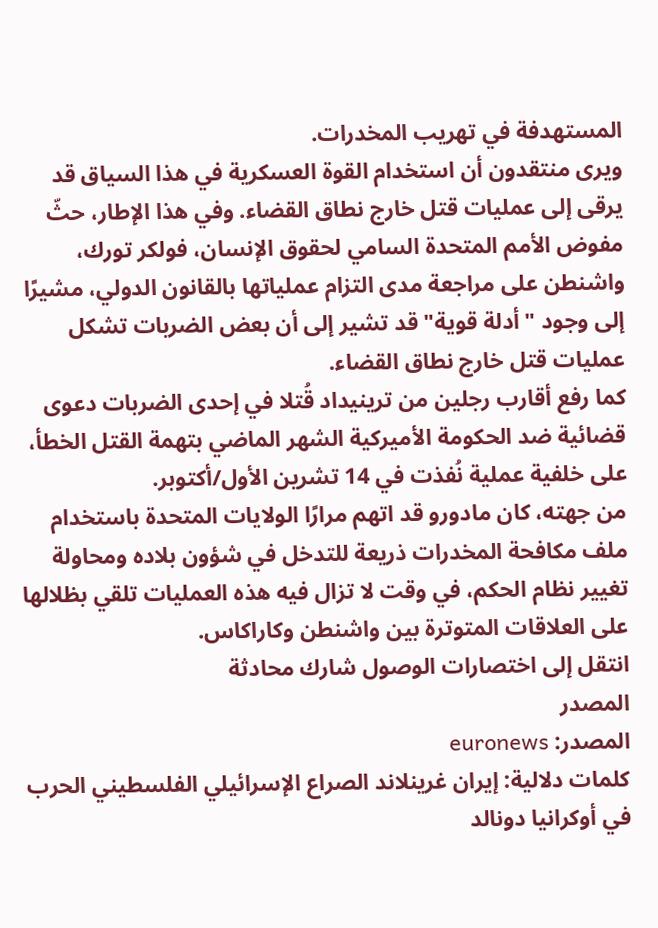المستهدفة في تهريب المخدرات.
ويرى منتقدون أن استخدام القوة العسكرية في هذا السياق قد يرقى إلى عمليات قتل خارج نطاق القضاء. وفي هذا الإطار، حثّ مفوض الأمم المتحدة السامي لحقوق الإنسان، فولكر تورك، واشنطن على مراجعة مدى التزام عملياتها بالقانون الدولي، مشيرًا إلى وجود "أدلة قوية" قد تشير إلى أن بعض الضربات تشكل عمليات قتل خارج نطاق القضاء.
كما رفع أقارب رجلين من ترينيداد قُتلا في إحدى الضربات دعوى قضائية ضد الحكومة الأميركية الشهر الماضي بتهمة القتل الخطأ، على خلفية عملية نُفذت في 14 تشرين الأول/أكتوبر.
من جهته، كان مادورو قد اتهم مرارًا الولايات المتحدة باستخدام ملف مكافحة المخدرات ذريعة للتدخل في شؤون بلاده ومحاولة تغيير نظام الحكم، في وقت لا تزال فيه هذه العمليات تلقي بظلالها على العلاقات المتوترة بين واشنطن وكاراكاس.
انتقل إلى اختصارات الوصول شارك محادثة
المصدر
المصدر: euronews
كلمات دلالية: إيران غرينلاند الصراع الإسرائيلي الفلسطيني الحرب في أوكرانيا دونالد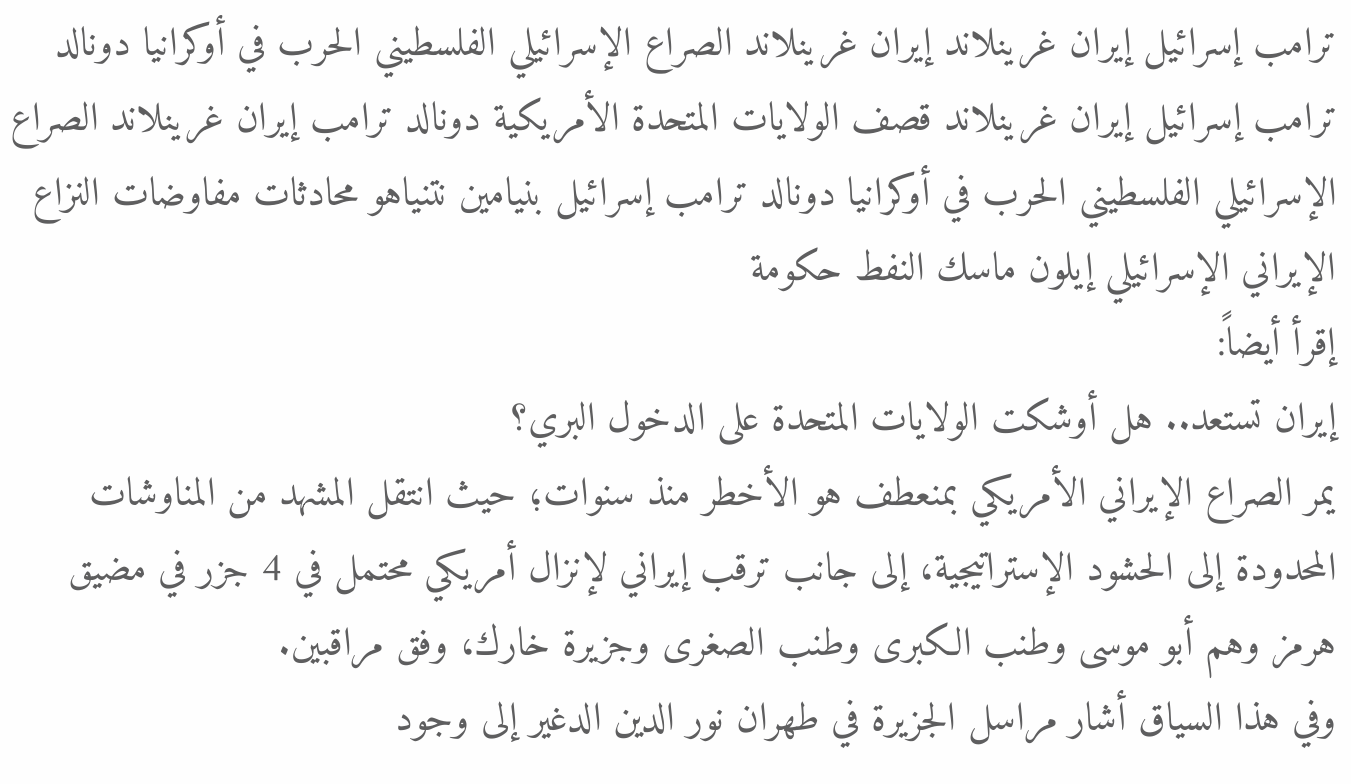ترامب إسرائيل إيران غرينلاند إيران غرينلاند الصراع الإسرائيلي الفلسطيني الحرب في أوكرانيا دونالد ترامب إسرائيل إيران غرينلاند قصف الولايات المتحدة الأمريكية دونالد ترامب إيران غرينلاند الصراع الإسرائيلي الفلسطيني الحرب في أوكرانيا دونالد ترامب إسرائيل بنيامين نتنياهو محادثات مفاوضات النزاع الإيراني الإسرائيلي إيلون ماسك النفط حكومة
إقرأ أيضاً:
إيران تستعد.. هل أوشكت الولايات المتحدة على الدخول البري؟
يمر الصراع الإيراني الأمريكي بمنعطف هو الأخطر منذ سنوات؛ حيث انتقل المشهد من المناوشات المحدودة إلى الحشود الإستراتيجية، إلى جانب ترقب إيراني لإنزال أمريكي محتمل في 4 جزر في مضيق هرمز وهم أبو موسى وطنب الكبرى وطنب الصغرى وجزيرة خارك، وفق مراقبين.
وفي هذا السياق أشار مراسل الجزيرة في طهران نور الدين الدغير إلى وجود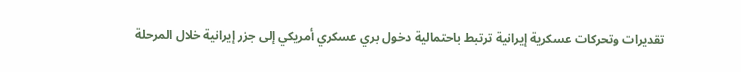تقديرات وتحركات عسكرية إيرانية ترتبط باحتمالية دخول بري عسكري أمريكي إلى جزر إيرانية خلال المرحلة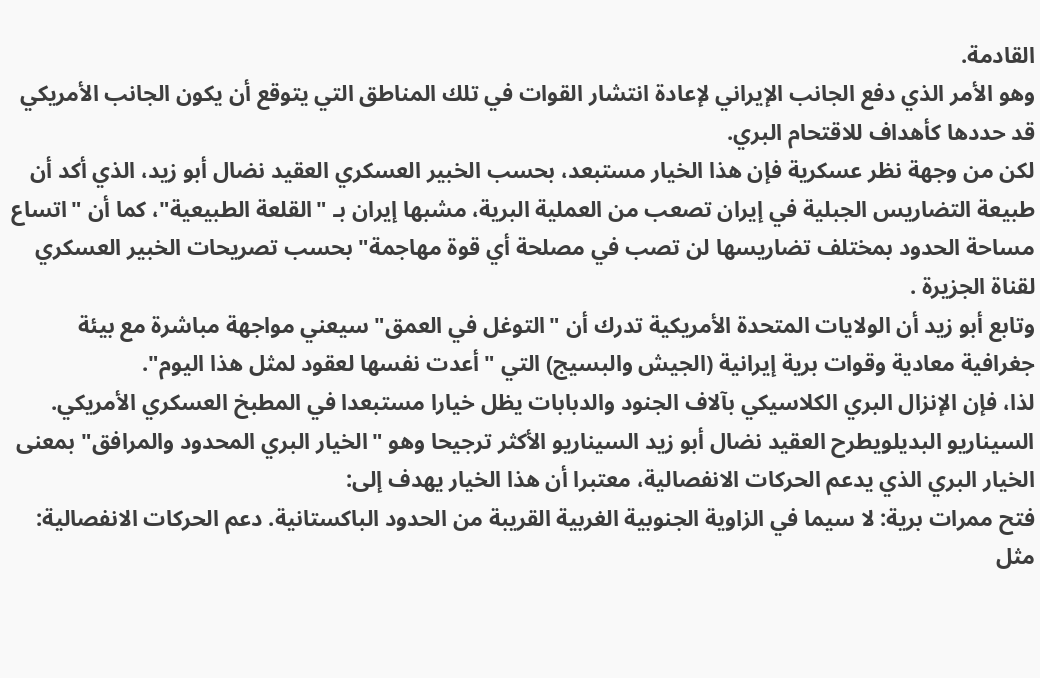القادمة.
وهو الأمر الذي دفع الجانب الإيراني لإعادة انتشار القوات في تلك المناطق التي يتوقع أن يكون الجانب الأمريكي قد حددها كأهداف للاقتحام البري.
لكن من وجهة نظر عسكرية فإن هذا الخيار مستبعد، بحسب الخبير العسكري العقيد نضال أبو زيد، الذي أكد أن طبيعة التضاريس الجبلية في إيران تصعب من العملية البرية، مشبها إيران بـ "القلعة الطبيعية"، كما أن "اتساع مساحة الحدود بمختلف تضاريسها لن تصب في مصلحة أي قوة مهاجمة" بحسب تصريحات الخبير العسكري لقناة الجزيرة .
وتابع أبو زيد أن الولايات المتحدة الأمريكية تدرك أن "التوغل في العمق" سيعني مواجهة مباشرة مع بيئة جغرافية معادية وقوات برية إيرانية (الجيش والبسيج) التي "أعدت نفسها لعقود لمثل هذا اليوم".
لذا، فإن الإنزال البري الكلاسيكي بآلاف الجنود والدبابات يظل خيارا مستبعدا في المطبخ العسكري الأمريكي.
السيناريو البديلويطرح العقيد نضال أبو زيد السيناريو الأكثر ترجيحا وهو "الخيار البري المحدود والمرافق" بمعنى الخيار البري الذي يدعم الحركات الانفصالية، معتبرا أن هذا الخيار يهدف إلى:
فتح ممرات برية: لا سيما في الزاوية الجنوبية الغربية القريبة من الحدود الباكستانية. دعم الحركات الانفصالية: مثل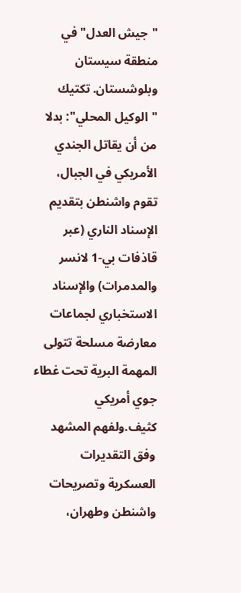"جيش العدل" في منطقة سيستان وبلوشستان. تكتيك "الوكيل المحلي": بدلا من أن يقاتل الجندي الأمريكي في الجبال، تقوم واشنطن بتقديم الإسناد الناري (عبر قاذفات بي-1 لانسر والمدمرات) والإسناد الاستخباري لجماعات معارضة مسلحة تتولى المهمة البرية تحت غطاء جوي أمريكي كثيف.ولفهم المشهد وفق التقديرات العسكرية وتصريحات واشنطن وطهران،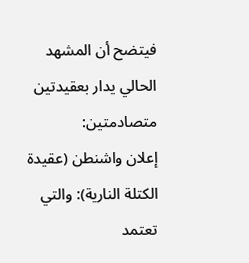فيتضح أن المشهد الحالي يدار بعقيدتين متصادمتين:
إعلان واشنطن (عقيدة الكتلة النارية): والتي تعتمد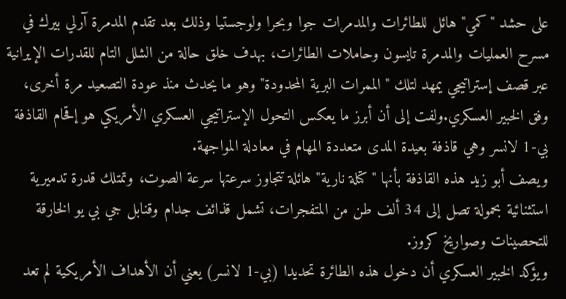على حشد "كمي" هائل للطائرات والمدمرات جوا وبحرا ولوجستيا وذلك بعد تقدم المدمرة آرلي بيرك في مسرح العمليات والمدمرة تايسون وحاملات الطائرات، بهدف خلق حالة من الشلل التام للقدرات الإيرانية عبر قصف إستراتيجي يمهد لتلك "الممرات البرية المحدودة" وهو ما يحدث منذ عودة التصعيد مرة أخرى، وفق الخبير العسكري.ولفت إلى أن أبرز ما يعكس التحول الإستراتيجي العسكري الأمريكي هو إقحام القاذفة بي-1 لانسر وهي قاذفة بعيدة المدى متعددة المهام في معادلة المواجهة.
ويصف أبو زيد هذه القاذفة بأنها "كتلة نارية" هائلة تتجاوز سرعتها سرعة الصوت، وتمتلك قدرة تدميرية استثنائية بحمولة تصل إلى 34 ألف طن من المتفجرات، تشمل قذائف جدام وقنابل جي بي يو الخارقة للتحصينات وصواريخ كروز.
ويؤكد الخبير العسكري أن دخول هذه الطائرة تحديدا (بي-1 لانسر) يعني أن الأهداف الأمريكية لم تعد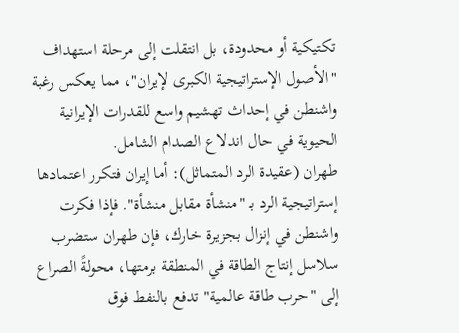تكتيكية أو محدودة، بل انتقلت إلى مرحلة استهداف "الأصول الإستراتيجية الكبرى لإيران"، مما يعكس رغبة واشنطن في إحداث تهشيم واسع للقدرات الإيرانية الحيوية في حال اندلاع الصدام الشامل.
طهران (عقيدة الرد المتماثل): أما إيران فتكرر اعتمادها إستراتيجية الرد بـ "منشأة مقابل منشأة". فإذا فكرت واشنطن في إنزال بجزيرة خارك، فإن طهران ستضرب سلاسل إنتاج الطاقة في المنطقة برمتها، محولةً الصراع إلى "حرب طاقة عالمية" تدفع بالنفط فوق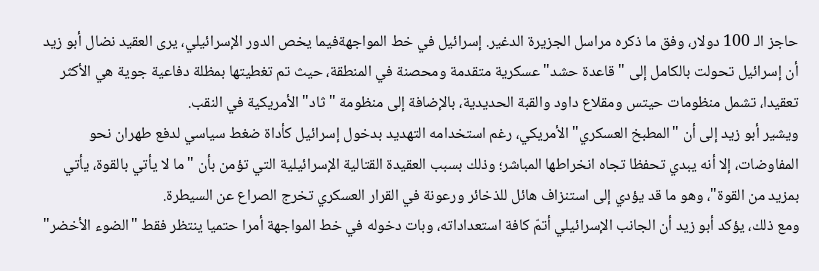حاجز الـ 100 دولار، وفق ما ذكره مراسل الجزيرة الدغير. إسرائيل في خط المواجهةفيما يخص الدور الإسرائيلي، يرى العقيد نضال أبو زيد أن إسرائيل تحولت بالكامل إلى "قاعدة حشد" عسكرية متقدمة ومحصنة في المنطقة، حيث تم تغطيتها بمظلة دفاعية جوية هي الأكثر تعقيدا، تشمل منظومات حيتس ومقلاع داود والقبة الحديدية، بالإضافة إلى منظومة "ثاد" الأمريكية في النقب.
ويشير أبو زيد إلى أن "المطبخ العسكري" الأمريكي، رغم استخدامه التهديد بدخول إسرائيل كأداة ضغط سياسي لدفع طهران نحو المفاوضات، إلا أنه يبدي تحفظا تجاه انخراطها المباشر؛ وذلك بسبب العقيدة القتالية الإسرائيلية التي تؤمن بأن "ما لا يأتي بالقوة، يأتي بمزيد من القوة"، وهو ما قد يؤدي إلى استنزاف هائل للذخائر ورعونة في القرار العسكري تخرج الصراع عن السيطرة.
ومع ذلك، يؤكد أبو زيد أن الجانب الإسرائيلي أتمّ كافة استعداداته، وبات دخوله في خط المواجهة أمرا حتميا ينتظر فقط "الضوء الأخضر"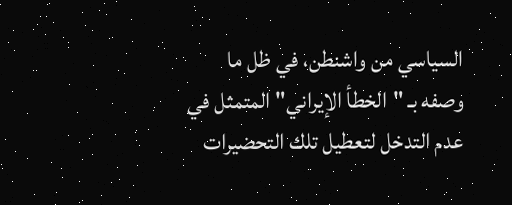السياسي من واشنطن، في ظل ما وصفه بـ "الخطأ الإيراني" المتمثل في عدم التدخل لتعطيل تلك التحضيرات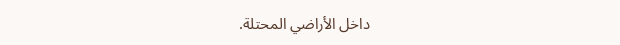داخل الأراضي المحتلة.